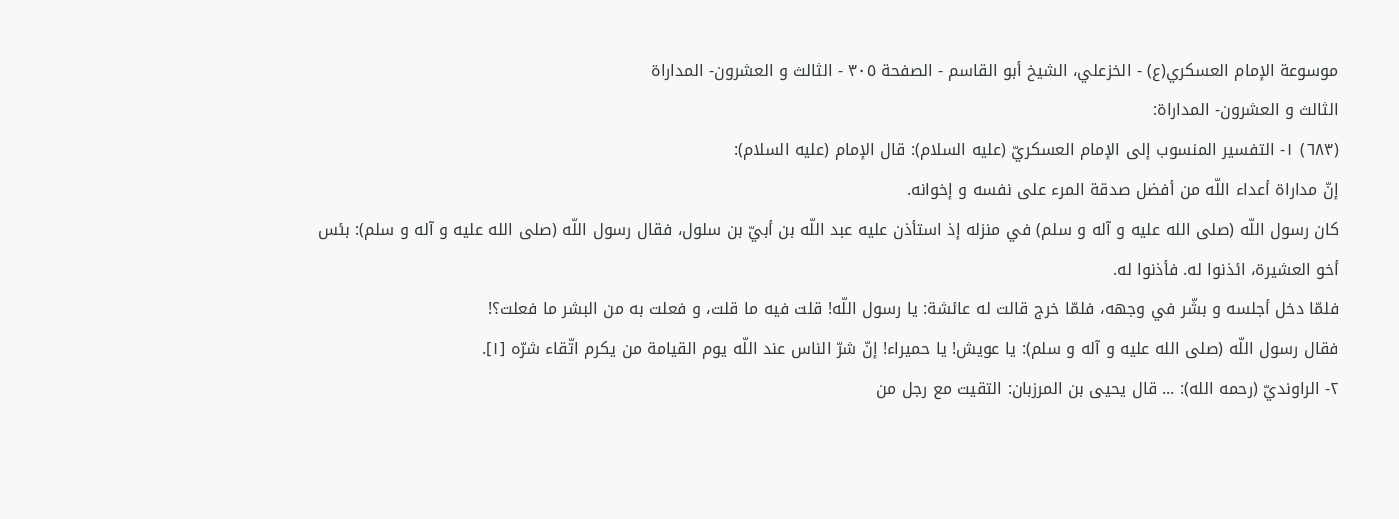موسوعة الإمام العسكري(ع) - الخزعلي، الشيخ أبو القاسم - الصفحة ٣٠٥ - الثالث و العشرون- المداراة
الثالث و العشرون- المداراة:
(٦٨٣) ١- التفسير المنسوب إلى الإمام العسكريّ (عليه السلام): قال الإمام (عليه السلام):
إنّ مداراة أعداء اللّه من أفضل صدقة المرء على نفسه و إخوانه.
كان رسول اللّه (صلى الله عليه و آله و سلم) في منزله إذ استأذن عليه عبد اللّه بن أبيّ بن سلول، فقال رسول اللّه (صلى الله عليه و آله و سلم): بئس أخو العشيرة، ائذنوا له. فأذنوا له.
فلمّا دخل أجلسه و بشّر في وجهه، فلمّا خرج قالت له عائشة: يا رسول اللّه! قلت فيه ما قلت، و فعلت به من البشر ما فعلت؟!
فقال رسول اللّه (صلى الله عليه و آله و سلم): يا عويش! يا حميراء! إنّ شرّ الناس عند اللّه يوم القيامة من يكرم اتّقاء شرّه [١].
٢- الراونديّ (رحمه الله): ... قال يحيى بن المرزبان: التقيت مع رجل من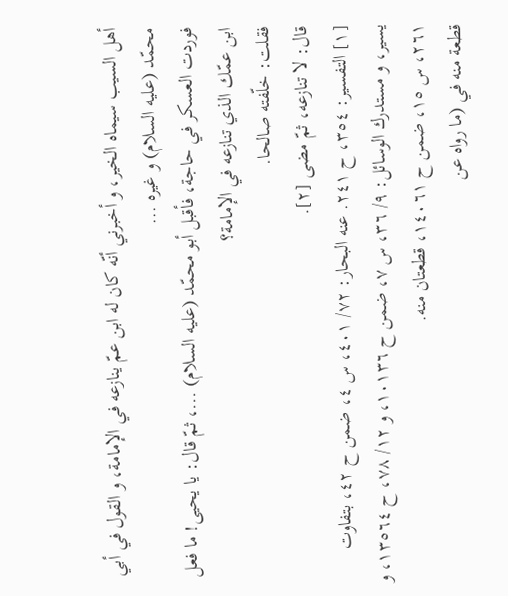أهل السيب سيماه الخير، و أخبرني أنّه كان له ابن عمّ ينازعه في الإمامة، و القول في أبي محمّد (عليه السلام) و غيره ...
فوردت العسكر في حاجة، فأقبل أبو محمّد (عليه السلام) ...، ثمّ قال: يا يحيى! ما فعل ابن عمّك الذي تنازعه في الإمامة؟
فقلت: خلّفته صالحا.
قال: لا تنازعه، ثمّ مضى [٢].
[١] التفسير: ٣٥٤، ح ٢٤١. عنه البحار: ٧٢/ ٤٠١، س ٤، ضمن ح ٤٢، بتفاوت يسير، و مستدرك الوسائل: ٩/ ٣٦، س ٧، ضمن ح ١٠١٣٦، و ١٢/ ٧٨، ح ١٣٥٦٤، و ٢٦١، س ١٥، ضمن ح ١٤٠٦١، قطعتان منه.
قطعة منه في (ما رواه عن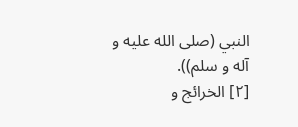النبي (صلى الله عليه و آله و سلم)).
[٢] الخرائج و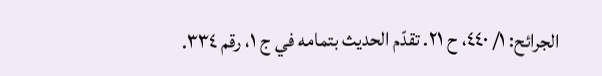الجرائح: ١/ ٤٤٠، ح ٢١. تقدّم الحديث بتمامه في ج ١، رقم ٣٣٤.